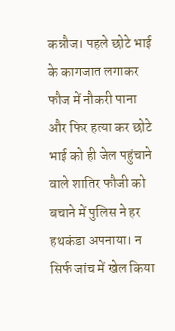कन्नौज। पहले छोटे भाई के कागजात लगाकर फौज में नौकरी पाना और फिर हत्या कर छोटे भाई को ही जेल पहुंचाने वाले शातिर फौजी को बचाने में पुलिस ने हर हथकंडा अपनाया। न सिर्फ जांच में खेल किया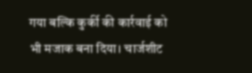गया बल्कि कुर्की की कार्रवाई को भी मजाक बना दिया। चार्जशीट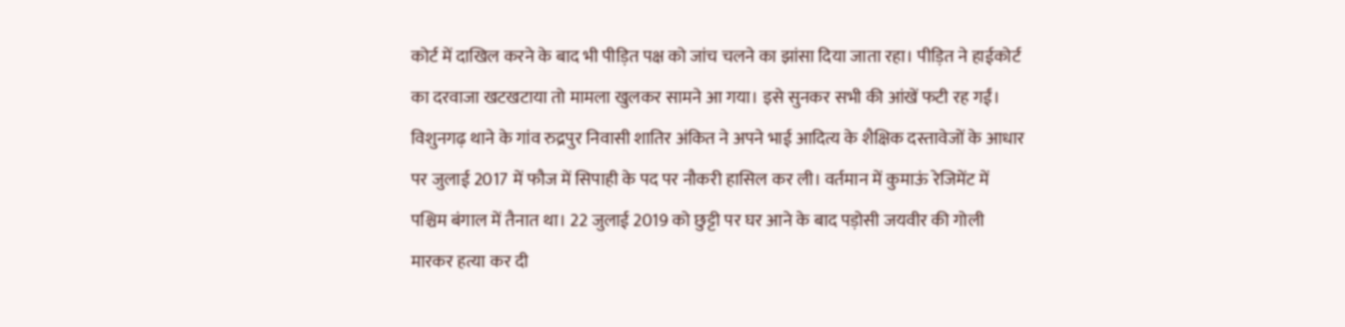कोर्ट में दाखिल करने के बाद भी पीड़ित पक्ष को जांच चलने का झांसा दिया जाता रहा। पीड़ित ने हाईकोर्ट का दरवाजा खटखटाया तो मामला खुलकर सामने आ गया। इसे सुनकर सभी की आंखें फटी रह गईं।
विशुनगढ़ थाने के गांव रुद्रपुर निवासी शातिर अंकित ने अपने भाई आदित्य के शैक्षिक दस्तावेजों के आधार पर जुलाई 2017 में फौज में सिपाही के पद पर नौकरी हासिल कर ली। वर्तमान में कुमाऊं रेजिमेंट में पश्चिम बंगाल में तैनात था। 22 जुलाई 2019 को छुट्टी पर घर आने के बाद पड़ोसी जयवीर की गोली मारकर हत्या कर दी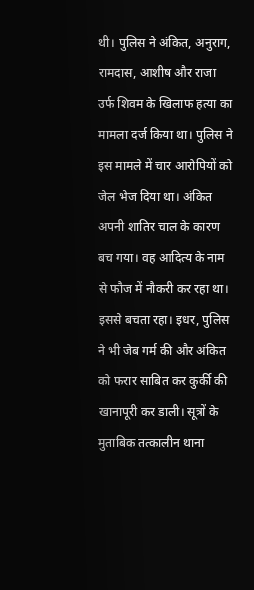थी। पुलिस ने अंकित, अनुराग, रामदास, आशीष और राजा उर्फ शिवम के खिलाफ हत्या का मामला दर्ज किया था। पुलिस ने इस मामले में चार आरोपियों को जेल भेज दिया था। अंकित अपनी शातिर चाल के कारण बच गया। वह आदित्य के नाम से फौज में नौकरी कर रहा था। इससे बचता रहा। इधर, पुलिस ने भी जेब गर्म की और अंकित को फरार साबित कर कुर्की की खानापूरी कर डाली। सूत्रों के मुताबिक तत्कालीन थाना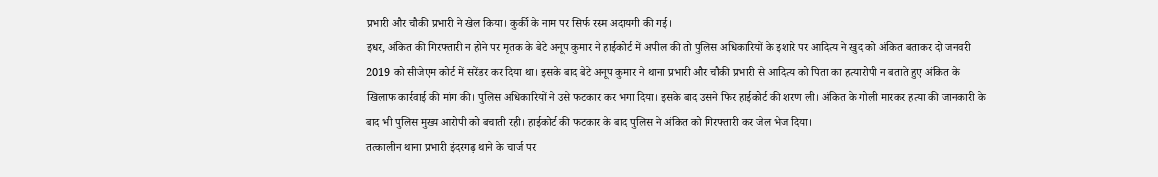प्रभारी और चौकी प्रभारी ने खेल किया। कुर्की के नाम पर सिर्फ रस्म अदायगी की गई।
इधर, अंकित की गिरफ्तारी न होने पर मृतक के बेटे अनूप कुमार ने हाईकोर्ट में अपील की तो पुलिस अधिकारियों के इशारे पर आदित्य ने खुद को अंकित बताकर दो जनवरी 2019 को सीजेएम कोर्ट में सरेंडर कर दिया था। इसके बाद बेटे अनूप कुमार ने थाना प्रभारी और चौकी प्रभारी से आदित्य को पिता का हत्यारोपी न बताते हुए अंकित के खिलाफ कार्रवाई की मांग की। पुलिस अधिकारियों ने उसे फटकार कर भगा दिया। इसके बाद उसने फिर हाईकोर्ट की शरण ली। अंकित के गोली मारकर हत्या की जानकारी के बाद भी पुलिस मुख्य आरोपी को बचाती रही। हाईकोर्ट की फटकार के बाद पुलिस ने अंकित को गिरफ्तारी कर जेल भेज दिया।
तत्कालीन थाना प्रभारी इंदरगढ़ थाने के चार्ज पर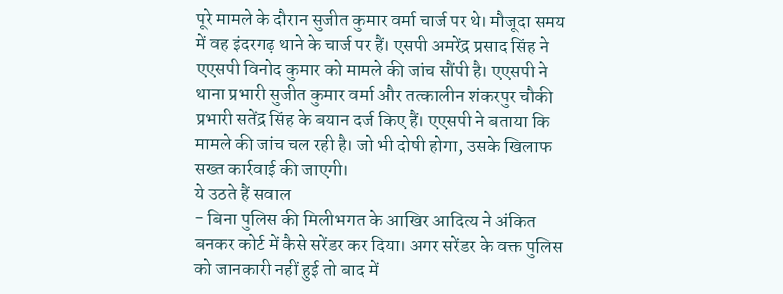पूरे मामले के दौरान सुजीत कुमार वर्मा चार्ज पर थे। मौजूदा समय में वह इंदरगढ़ थाने के चार्ज पर हैं। एसपी अमरेंद्र प्रसाद सिंह ने एएसपी विनोद कुमार को मामले की जांच सौंपी है। एएसपी ने थाना प्रभारी सुजीत कुमार वर्मा और तत्कालीन शंकरपुर चौकी प्रभारी सतेंद्र सिंह के बयान दर्ज किए हैं। एएसपी ने बताया कि मामले की जांच चल रही है। जो भी दोषी होगा, उसके खिलाफ सख्त कार्रवाई की जाएगी।
ये उठते हैं सवाल
- बिना पुलिस की मिलीभगत के आखिर आदित्य ने अंकित बनकर कोर्ट में कैसे सरेंडर कर दिया। अगर सरेंडर के वक्त पुलिस को जानकारी नहीं हुई तो बाद में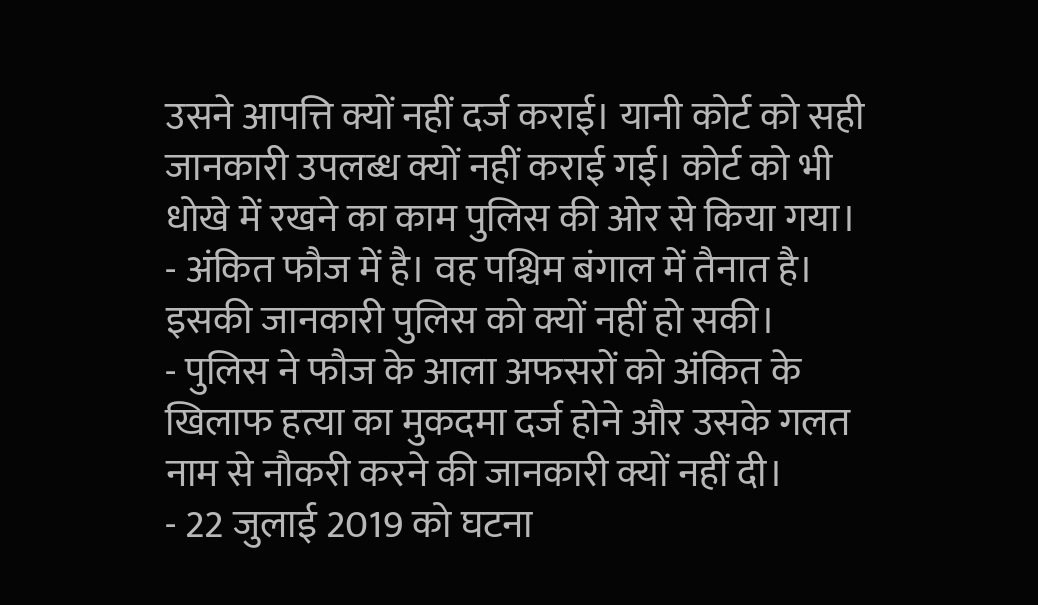उसने आपत्ति क्यों नहीं दर्ज कराई। यानी कोर्ट को सही जानकारी उपलब्ध क्यों नहीं कराई गई। कोर्ट को भी धोखे में रखने का काम पुलिस की ओर से किया गया।
- अंकित फौज में है। वह पश्चिम बंगाल में तैनात है। इसकी जानकारी पुलिस को क्यों नहीं हो सकी।
- पुलिस ने फौज के आला अफसरों को अंकित के खिलाफ हत्या का मुकदमा दर्ज होने और उसके गलत नाम से नौकरी करने की जानकारी क्यों नहीं दी।
- 22 जुलाई 2019 को घटना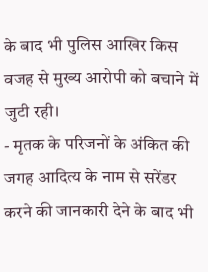के बाद भी पुलिस आखिर किस वजह से मुख्य आरोपी को बचाने में जुटी रही।
- मृतक के परिजनों के अंकित की जगह आदित्य के नाम से सरेंडर करने की जानकारी देने के बाद भी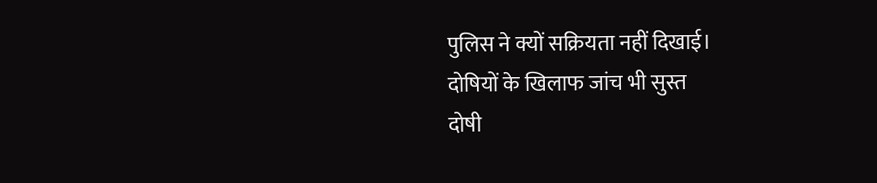पुलिस ने क्यों सक्रियता नहीं दिखाई।
दोषियों के खिलाफ जांच भी सुस्त
दोषी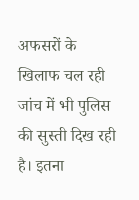अफसरों के खिलाफ चल रही जांच में भी पुलिस की सुस्ती दिख रही है। इतना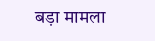बड़ा मामला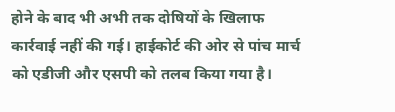होने के बाद भी अभी तक दोषियों के खिलाफ कार्रवाई नहीं की गई। हाईकोर्ट की ओर से पांच मार्च को एडीजी और एसपी को तलब किया गया है।